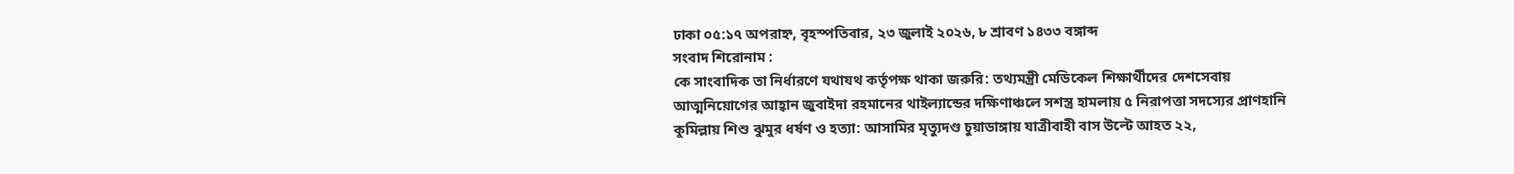ঢাকা ০৫:১৭ অপরাহ্ন, বৃহস্পতিবার, ২৩ জুলাই ২০২৬, ৮ শ্রাবণ ১৪৩৩ বঙ্গাব্দ
সংবাদ শিরোনাম :
কে সাংবাদিক তা নির্ধারণে যথাযথ কর্তৃপক্ষ থাকা জরুরি: তথ্যমন্ত্রী মেডিকেল শিক্ষার্থীদের দেশসেবায় আত্মনিয়োগের আহ্বান জুবাইদা রহমানের থাইল্যান্ডের দক্ষিণাঞ্চলে সশস্ত্র হামলায় ৫ নিরাপত্তা সদস্যের প্রাণহানি কুমিল্লায় শিশু ঝুমুর ধর্ষণ ও হত্যা: আসামির মৃত্যুদণ্ড চুয়াডাঙ্গায় যাত্রীবাহী বাস উল্টে আহত ২২,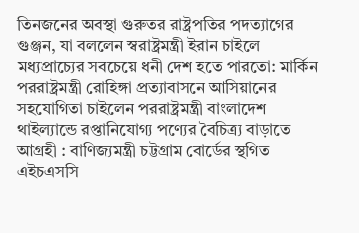তিনজনের অবস্থা গুরুতর রাষ্ট্রপতির পদত্যাগের গুঞ্জন, যা বললেন স্বরাষ্ট্রমন্ত্রী ইরান চাইলে মধ্যপ্রাচ্যের সবচেয়ে ধনী দেশ হতে পারতো: মার্কিন পররাষ্ট্রমন্ত্রী রোহিঙ্গা প্রত্যাবাসনে আসিয়ানের সহযোগিতা চাইলেন পররাষ্ট্রমন্ত্রী বাংলাদেশ থাইল্যান্ডে রপ্তানিযোগ্য পণ্যের বৈচিত্র্য বাড়াতে আগ্রহী : বাণিজ্যমন্ত্রী চট্টগ্রাম বোর্ডের স্থগিত এইচএসসি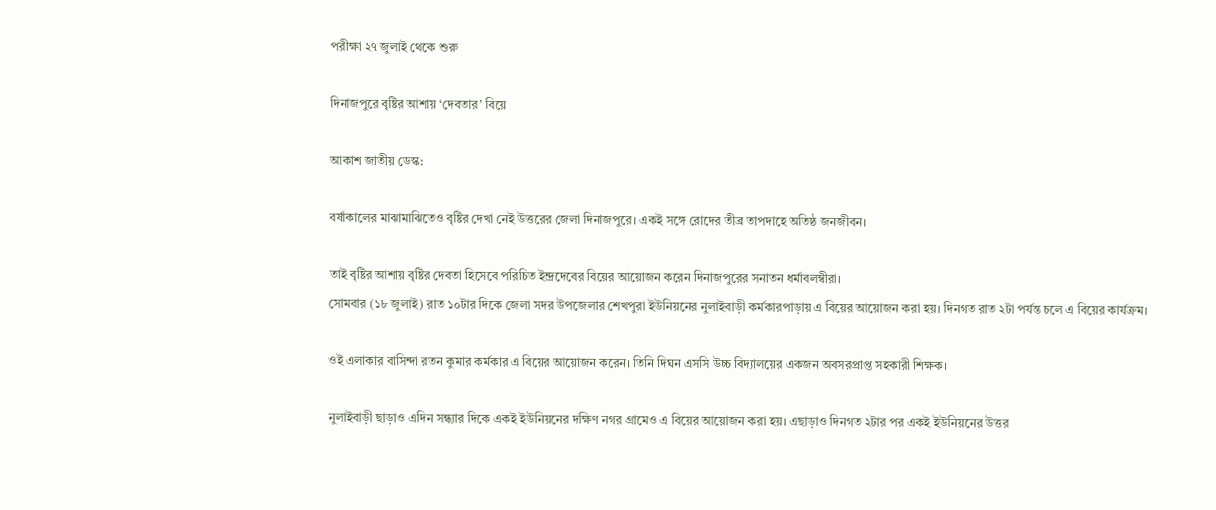পরীক্ষা ২৭ জুলাই থেকে শুরু

দিনাজপুরে বৃষ্টির আশায় ‘দেবতার’ বিয়ে

আকাশ জাতীয় ডেস্ক:

বর্ষাকালের মাঝামাঝিতেও বৃষ্টির দেখা নেই উত্তরের জেলা দিনাজপুরে। একই সঙ্গে রোদের তীব্র তাপদাহে অতিষ্ঠ জনজীবন।

তাই বৃষ্টির আশায় বৃষ্টির দেবতা হিসেবে পরিচিত ইন্দ্রদেবের বিয়ের আয়োজন করেন দিনাজপুরের সনাতন ধর্মাবলম্বীরা।
সোমবার (১৮ জুলাই) রাত ১০টার দিকে জেলা সদর উপজেলার শেখপুরা ইউনিয়নের নুলাইবাড়ী কর্মকারপাড়ায় এ বিয়ের আয়োজন করা হয়। দিনগত রাত ২টা পর্যন্ত চলে এ বিয়ের কার্যক্রম।

ওই এলাকার বাসিন্দা রতন কুমার কর্মকার এ বিয়ের আয়োজন করেন। তিনি দিঘন এসসি উচ্চ বিদ্যালয়ের একজন অবসরপ্রাপ্ত সহকারী শিক্ষক।

নুলাইবাড়ী ছাড়াও এদিন সন্ধ্যার দিকে একই ইউনিয়নের দক্ষিণ নগর গ্রামেও এ বিয়ের আয়োজন করা হয়। এছাড়াও দিনগত ২টার পর একই ইউনিয়নের উত্তর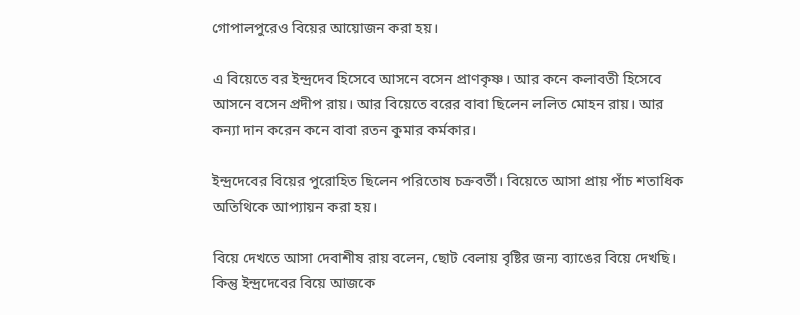গোপালপুরেও বিয়ের আয়োজন করা হয়।

এ বিয়েতে বর ইন্দ্রদেব হিসেবে আসনে বসেন প্রাণকৃষ্ণ। আর কনে কলাবতী হিসেবে আসনে বসেন প্রদীপ রায়। আর বিয়েতে বরের বাবা ছিলেন ললিত মোহন রায়। আর কন্যা দান করেন কনে বাবা রতন কুমার কর্মকার।

ইন্দ্রদেবের বিয়ের পুরোহিত ছিলেন পরিতোষ চক্রবর্তী। বিয়েতে আসা প্রায় পাঁচ শতাধিক অতিথিকে আপ্যায়ন করা হয়।

বিয়ে দেখতে আসা দেবাশীষ রায় বলেন, ছোট বেলায় বৃষ্টির জন্য ব্যাঙের বিয়ে দেখছি। কিন্তু ইন্দ্রদেবের বিয়ে আজকে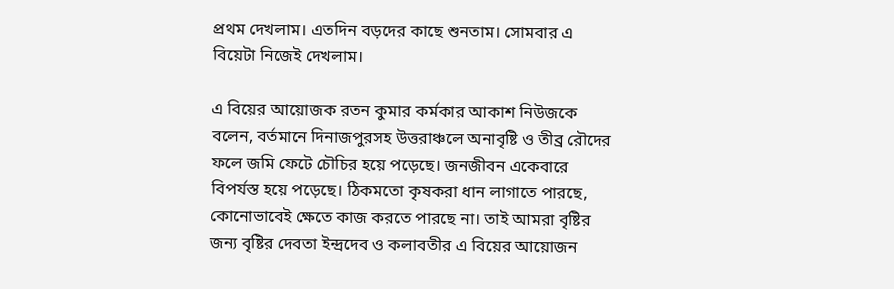প্রথম দেখলাম। এতদিন বড়দের কাছে শুনতাম। সোমবার এ বিয়েটা নিজেই দেখলাম।

এ বিয়ের আয়োজক রতন কুমার কর্মকার আকাশ নিউজকে বলেন, বর্তমানে দিনাজপুরসহ উত্তরাঞ্চলে অনাবৃষ্টি ও তীব্র রৌদের ফলে জমি ফেটে চৌচির হয়ে পড়েছে। জনজীবন একেবারে বিপর্যস্ত হয়ে পড়েছে। ঠিকমতো কৃষকরা ধান লাগাতে পারছে, কোনোভাবেই ক্ষেতে কাজ করতে পারছে না। তাই আমরা বৃষ্টির জন্য বৃষ্টির দেবতা ইন্দ্রদেব ও কলাবতীর এ বিয়ের আয়োজন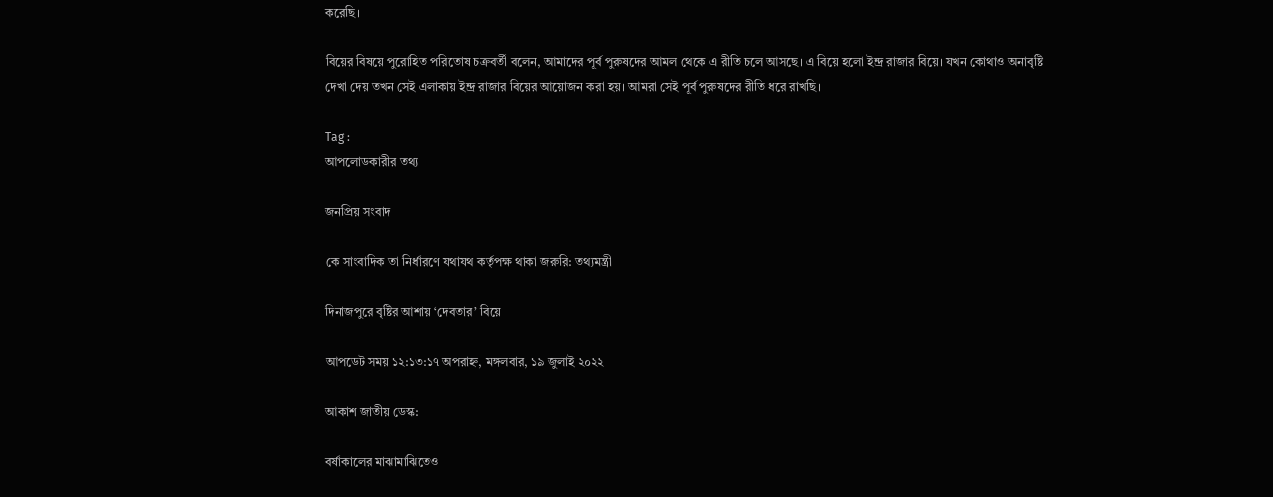করেছি।

বিয়ের বিষয়ে পুরোহিত পরিতোষ চক্রবর্তী বলেন, আমাদের পূর্ব পুরুষদের আমল থেকে এ রীতি চলে আসছে। এ বিয়ে হলো ইন্দ্র রাজার বিয়ে। যখন কোথাও অনাবৃষ্টি দেখা দেয় তখন সেই এলাকায় ইন্দ্র রাজার বিয়ের আয়োজন করা হয়। আমরা সেই পূর্ব পুরুষদের রীতি ধরে রাখছি।

Tag :
আপলোডকারীর তথ্য

জনপ্রিয় সংবাদ

কে সাংবাদিক তা নির্ধারণে যথাযথ কর্তৃপক্ষ থাকা জরুরি: তথ্যমন্ত্রী

দিনাজপুরে বৃষ্টির আশায় ‘দেবতার’ বিয়ে

আপডেট সময় ১২:১৩:১৭ অপরাহ্ন, মঙ্গলবার, ১৯ জুলাই ২০২২

আকাশ জাতীয় ডেস্ক:

বর্ষাকালের মাঝামাঝিতেও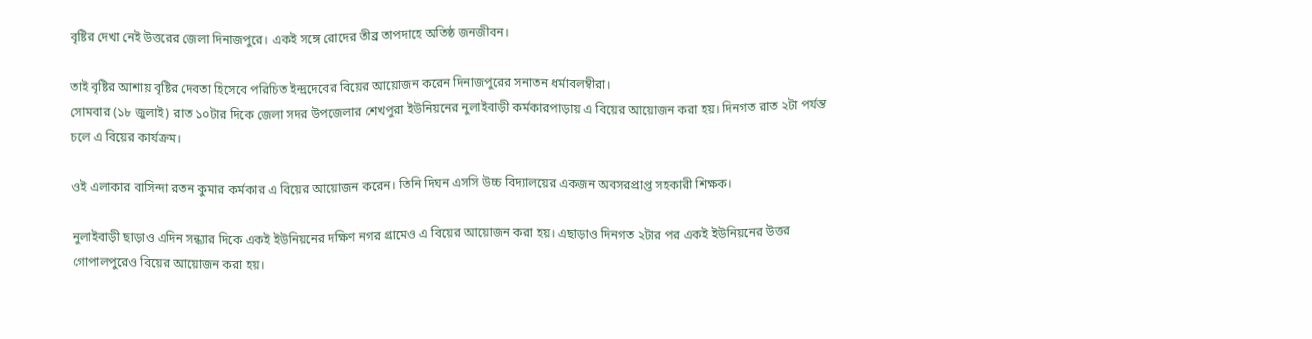বৃষ্টির দেখা নেই উত্তরের জেলা দিনাজপুরে। একই সঙ্গে রোদের তীব্র তাপদাহে অতিষ্ঠ জনজীবন।

তাই বৃষ্টির আশায় বৃষ্টির দেবতা হিসেবে পরিচিত ইন্দ্রদেবের বিয়ের আয়োজন করেন দিনাজপুরের সনাতন ধর্মাবলম্বীরা।
সোমবার (১৮ জুলাই) রাত ১০টার দিকে জেলা সদর উপজেলার শেখপুরা ইউনিয়নের নুলাইবাড়ী কর্মকারপাড়ায় এ বিয়ের আয়োজন করা হয়। দিনগত রাত ২টা পর্যন্ত চলে এ বিয়ের কার্যক্রম।

ওই এলাকার বাসিন্দা রতন কুমার কর্মকার এ বিয়ের আয়োজন করেন। তিনি দিঘন এসসি উচ্চ বিদ্যালয়ের একজন অবসরপ্রাপ্ত সহকারী শিক্ষক।

নুলাইবাড়ী ছাড়াও এদিন সন্ধ্যার দিকে একই ইউনিয়নের দক্ষিণ নগর গ্রামেও এ বিয়ের আয়োজন করা হয়। এছাড়াও দিনগত ২টার পর একই ইউনিয়নের উত্তর গোপালপুরেও বিয়ের আয়োজন করা হয়।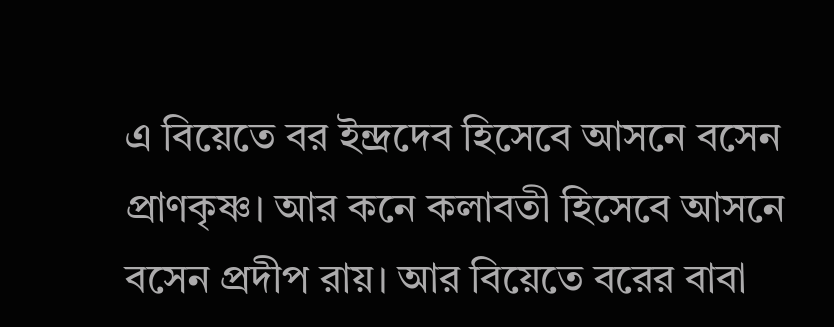এ বিয়েতে বর ইন্দ্রদেব হিসেবে আসনে বসেন প্রাণকৃষ্ণ। আর কনে কলাবতী হিসেবে আসনে বসেন প্রদীপ রায়। আর বিয়েতে বরের বাবা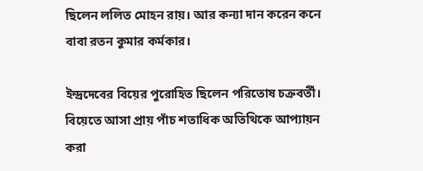ছিলেন ললিত মোহন রায়। আর কন্যা দান করেন কনে বাবা রতন কুমার কর্মকার।

ইন্দ্রদেবের বিয়ের পুরোহিত ছিলেন পরিতোষ চক্রবর্তী। বিয়েতে আসা প্রায় পাঁচ শতাধিক অতিথিকে আপ্যায়ন করা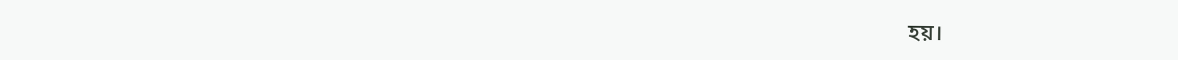হয়।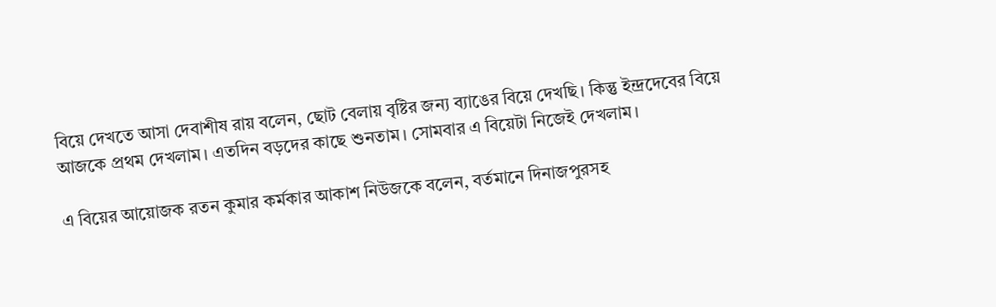বিয়ে দেখতে আসা দেবাশীষ রায় বলেন, ছোট বেলায় বৃষ্টির জন্য ব্যাঙের বিয়ে দেখছি। কিন্তু ইন্দ্রদেবের বিয়ে আজকে প্রথম দেখলাম। এতদিন বড়দের কাছে শুনতাম। সোমবার এ বিয়েটা নিজেই দেখলাম।

এ বিয়ের আয়োজক রতন কুমার কর্মকার আকাশ নিউজকে বলেন, বর্তমানে দিনাজপুরসহ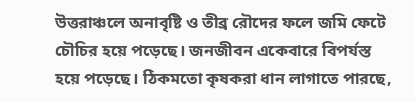উত্তরাঞ্চলে অনাবৃষ্টি ও তীব্র রৌদের ফলে জমি ফেটে চৌচির হয়ে পড়েছে। জনজীবন একেবারে বিপর্যস্ত হয়ে পড়েছে। ঠিকমতো কৃষকরা ধান লাগাতে পারছে,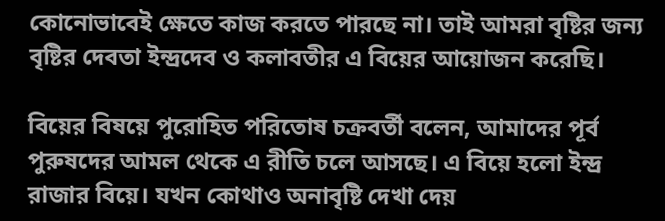কোনোভাবেই ক্ষেতে কাজ করতে পারছে না। তাই আমরা বৃষ্টির জন্য বৃষ্টির দেবতা ইন্দ্রদেব ও কলাবতীর এ বিয়ের আয়োজন করেছি।

বিয়ের বিষয়ে পুরোহিত পরিতোষ চক্রবর্তী বলেন, আমাদের পূর্ব পুরুষদের আমল থেকে এ রীতি চলে আসছে। এ বিয়ে হলো ইন্দ্র রাজার বিয়ে। যখন কোথাও অনাবৃষ্টি দেখা দেয়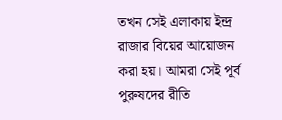তখন সেই এলাকায় ইন্দ্র রাজার বিয়ের আয়োজন করা হয়। আমরা সেই পূর্ব পুরুষদের রীতি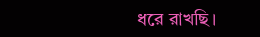ধরে রাখছি।